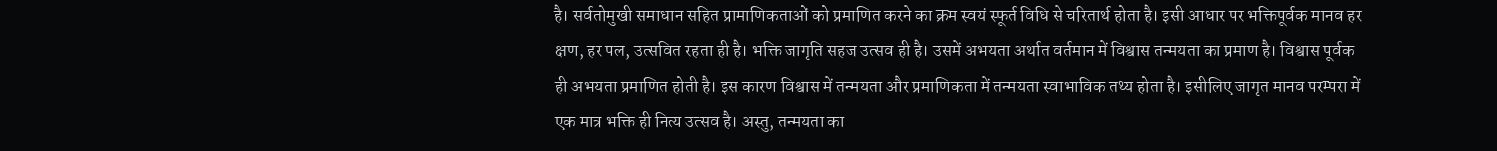है। सर्वतोमुखी समाधान सहित प्रामाणिकताओं को प्रमाणित करने का क्रम स्वयं स्फूर्त विधि से चरितार्थ होता है। इसी आधार पर भक्तिपूर्वक मानव हर क्षण, हर पल, उत्सवित रहता ही है। भक्ति जागृति सहज उत्सव ही है। उसमें अभयता अर्थात वर्तमान में विश्वास तन्मयता का प्रमाण है। विश्वास पूर्वक ही अभयता प्रमाणित होती है। इस कारण विश्वास में तन्मयता और प्रमाणिकता में तन्मयता स्वाभाविक तथ्य होता है। इसीलिए जागृत मानव परम्परा में एक मात्र भक्ति ही नित्य उत्सव है। अस्तु, तन्मयता का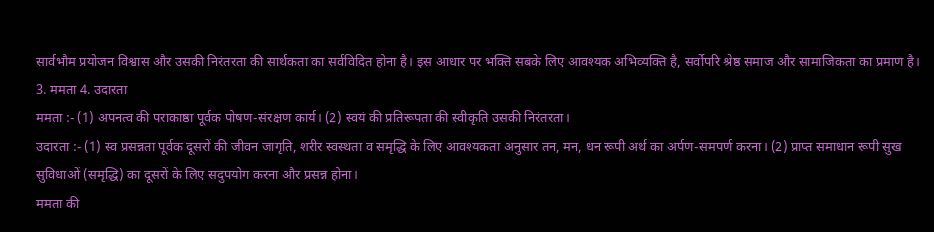सार्वभौम प्रयोजन विश्वास और उसकी निरंतरता की सार्थकता का सर्वविदित होना है। इस आधार पर भक्ति सबके लिए आवश्यक अभिव्यक्ति है, सर्वोपरि श्रेष्ठ समाज और सामाजिकता का प्रमाण है।
3. ममता 4. उदारता
ममता :- (1) अपनत्व की पराकाष्ठा पूर्वक पोषण-संरक्षण कार्य। (2) स्वयं की प्रतिरूपता की स्वीकृति उसकी निरंतरता।
उदारता :- (1) स्व प्रसन्नता पूर्वक दूसरों की जीवन जागृति, शरीर स्वस्थता व समृद्धि के लिए आवश्यकता अनुसार तन, मन, धन रूपी अर्थ का अर्पण-समपर्ण करना। (2) प्राप्त समाधान रूपी सुख सुविधाओं (समृद्धि) का दूसरों के लिए सदुपयोग करना और प्रसन्न होना।
ममता की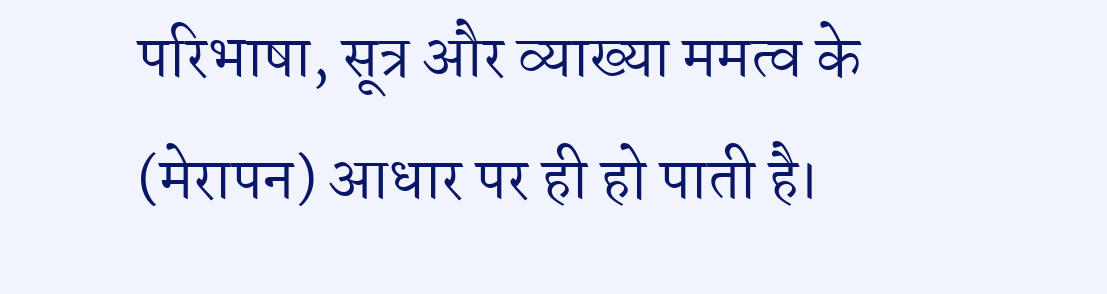परिभाषा, सूत्र और व्याख्या ममत्व के (मेरापन) आधार पर ही हो पाती है।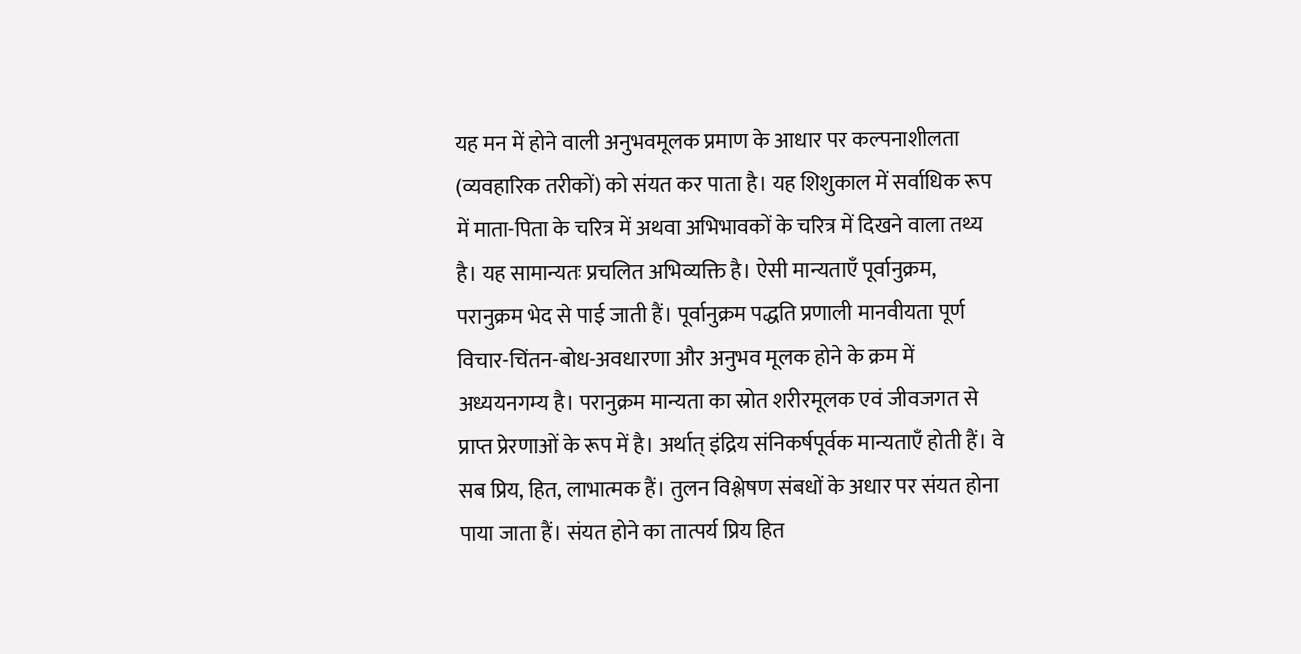यह मन में होने वाली अनुभवमूलक प्रमाण के आधार पर कल्पनाशीलता (व्यवहारिक तरीकों) को संयत कर पाता है। यह शिशुकाल में सर्वाधिक रूप में माता-पिता के चरित्र में अथवा अभिभावकों के चरित्र में दिखने वाला तथ्य है। यह सामान्यतः प्रचलित अभिव्यक्ति है। ऐसी मान्यताएँ पूर्वानुक्रम, परानुक्रम भेद से पाई जाती हैं। पूर्वानुक्रम पद्धति प्रणाली मानवीयता पूर्ण विचार-चिंतन-बोध-अवधारणा और अनुभव मूलक होने के क्रम में अध्ययनगम्य है। परानुक्रम मान्यता का स्रोत शरीरमूलक एवं जीवजगत से प्राप्त प्रेरणाओं के रूप में है। अर्थात् इंद्रिय संनिकर्षपूर्वक मान्यताएँ होती हैं। वे सब प्रिय, हित, लाभात्मक हैं। तुलन विश्लेषण संबधों के अधार पर संयत होना पाया जाता हैं। संयत होने का तात्पर्य प्रिय हित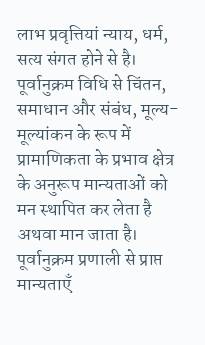लाभ प्रवृत्तियां न्याय, धर्म, सत्य संगत होने से है। पूर्वानुक्रम विधि से चिंतन, समाधान और संबंध, मूल्य-मूल्यांकन के रूप में प्रामाणिकता के प्रभाव क्षेत्र के अनुरूप मान्यताओं को मन स्थापित कर लेता है अथवा मान जाता है। पूर्वानुक्रम प्रणाली से प्राप्त मान्यताएँ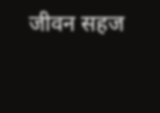जीवन सहज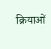क्रियाओं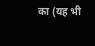का (यह भी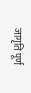जागृति पूर्ण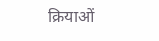क्रियाओं